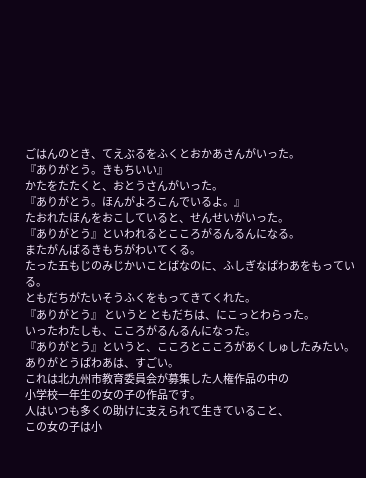ごはんのとき、てえぶるをふくとおかあさんがいった。
『ありがとう。きもちいい』
かたをたたくと、おとうさんがいった。
『ありがとう。ほんがよろこんでいるよ。』
たおれたほんをおこしていると、せんせいがいった。
『ありがとう』といわれるとこころがるんるんになる。
またがんばるきもちがわいてくる。
たった五もじのみじかいことばなのに、ふしぎなぱわあをもっている。
ともだちがたいそうふくをもってきてくれた。
『ありがとう』 というと ともだちは、にこっとわらった。
いったわたしも、こころがるんるんになった。
『ありがとう』というと、こころとこころがあくしゅしたみたい。
ありがとうぱわあは、すごい。
これは北九州市教育委員会が募集した人権作品の中の
小学校一年生の女の子の作品です。
人はいつも多くの助けに支えられて生きていること、
この女の子は小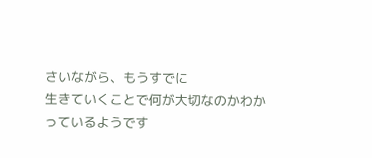さいながら、もうすでに
生きていくことで何が大切なのかわかっているようです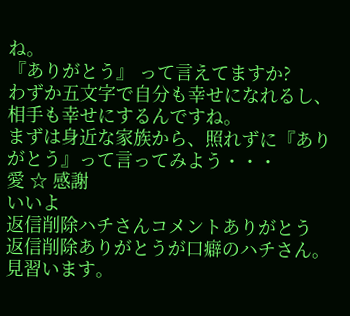ね。
『ありがとう』 って言えてますか?
わずか五文字で自分も幸せになれるし、相手も幸せにするんですね。
まずは身近な家族から、照れずに『ありがとう』って言ってみよう・・・
愛 ☆ 感謝
いいよ
返信削除ハチさんコメントありがとう
返信削除ありがとうが口癖のハチさん。
見習います。